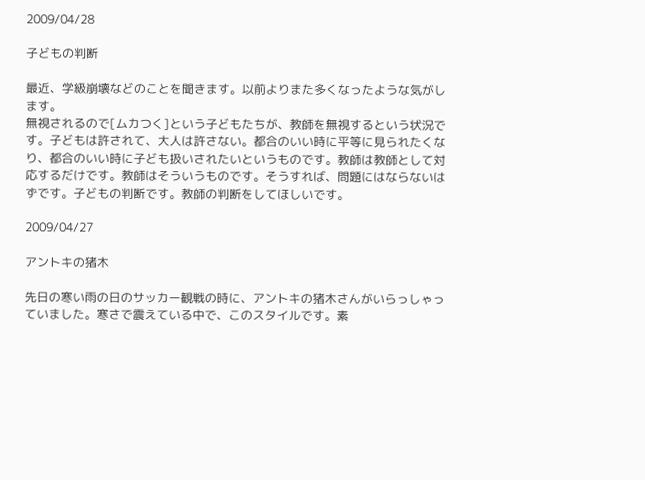2009/04/28

子どもの判断

最近、学級崩壊などのことを聞きます。以前よりまた多くなったような気がします。
無視されるので[ムカつく]という子どもたちが、教師を無視するという状況です。子どもは許されて、大人は許さない。都合のいい時に平等に見られたくなり、都合のいい時に子ども扱いされたいというものです。教師は教師として対応するだけです。教師はそういうものです。そうすれば、問題にはならないはずです。子どもの判断です。教師の判断をしてほしいです。

2009/04/27

アントキの猪木

先日の寒い雨の日のサッカー観戦の時に、アントキの猪木さんがいらっしゃっていました。寒さで震えている中で、このスタイルです。素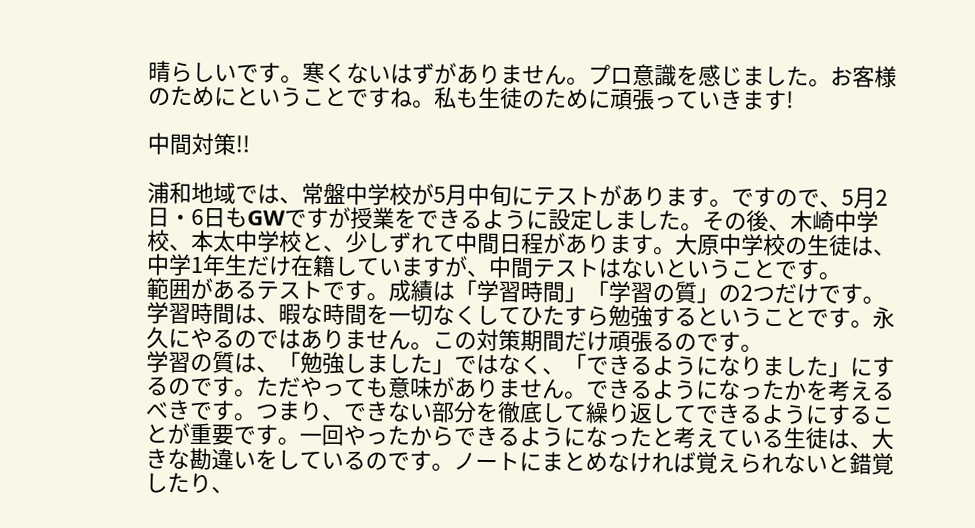晴らしいです。寒くないはずがありません。プロ意識を感じました。お客様のためにということですね。私も生徒のために頑張っていきます!

中間対策!!

浦和地域では、常盤中学校が5月中旬にテストがあります。ですので、5月2日・6日もGWですが授業をできるように設定しました。その後、木崎中学校、本太中学校と、少しずれて中間日程があります。大原中学校の生徒は、中学1年生だけ在籍していますが、中間テストはないということです。
範囲があるテストです。成績は「学習時間」「学習の質」の2つだけです。
学習時間は、暇な時間を一切なくしてひたすら勉強するということです。永久にやるのではありません。この対策期間だけ頑張るのです。
学習の質は、「勉強しました」ではなく、「できるようになりました」にするのです。ただやっても意味がありません。できるようになったかを考えるべきです。つまり、できない部分を徹底して繰り返してできるようにすることが重要です。一回やったからできるようになったと考えている生徒は、大きな勘違いをしているのです。ノートにまとめなければ覚えられないと錯覚したり、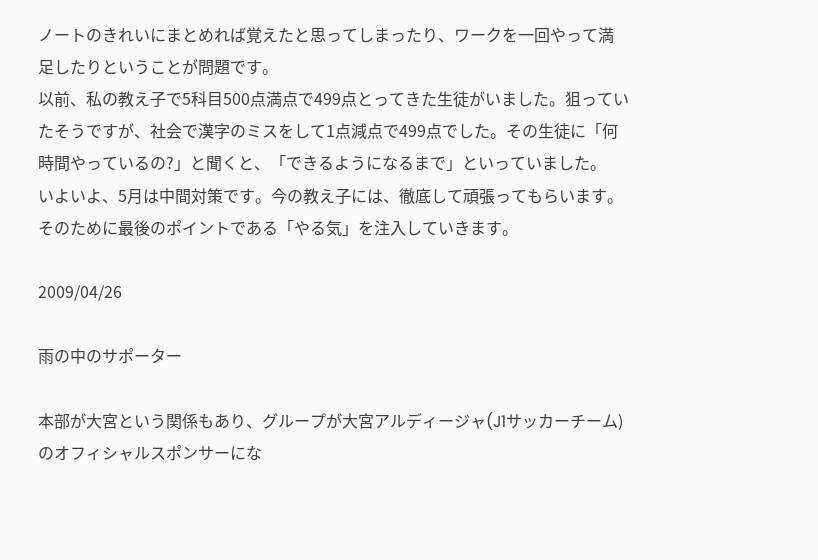ノートのきれいにまとめれば覚えたと思ってしまったり、ワークを一回やって満足したりということが問題です。
以前、私の教え子で5科目500点満点で499点とってきた生徒がいました。狙っていたそうですが、社会で漢字のミスをして1点減点で499点でした。その生徒に「何時間やっているの?」と聞くと、「できるようになるまで」といっていました。
いよいよ、5月は中間対策です。今の教え子には、徹底して頑張ってもらいます。そのために最後のポイントである「やる気」を注入していきます。

2009/04/26

雨の中のサポーター

本部が大宮という関係もあり、グループが大宮アルディージャ(J1サッカーチーム)のオフィシャルスポンサーにな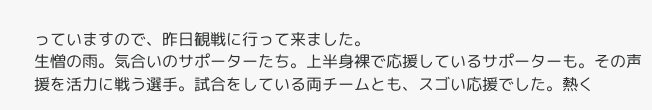っていますので、昨日観戦に行って来ました。
生憎の雨。気合いのサポーターたち。上半身裸で応援しているサポーターも。その声援を活力に戦う選手。試合をしている両チームとも、スゴい応援でした。熱く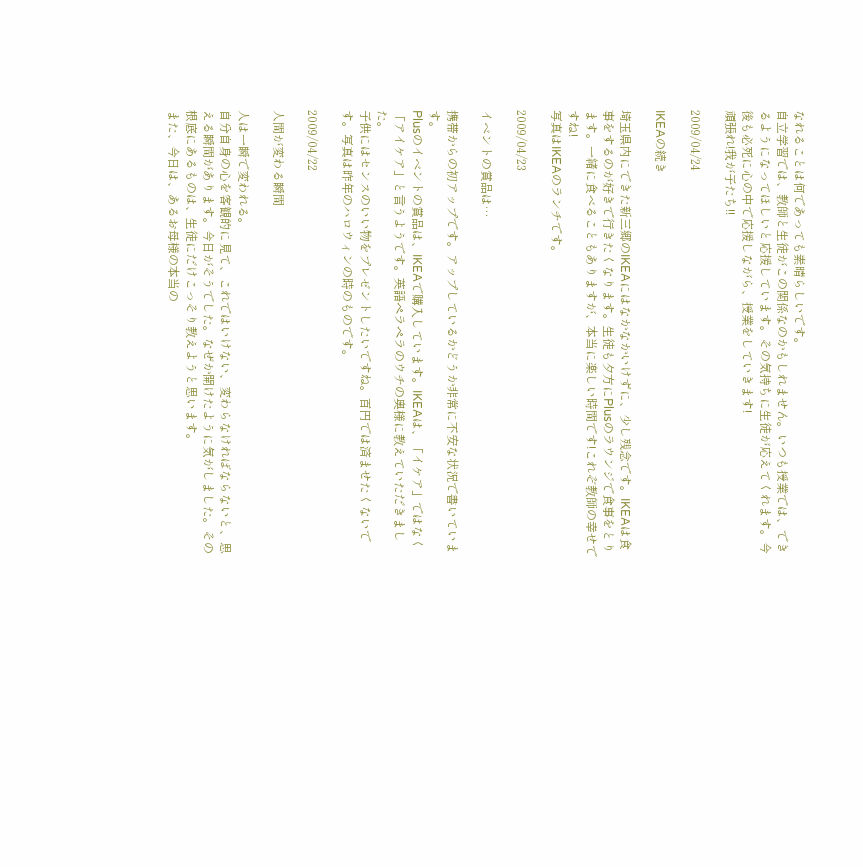なれることは何であっても素晴らしいです。
自立学習では、教師と生徒がこの関係なのかもしれません。いつも授業では、できるようになってほしいと応援しています。その気持ちに生徒が応えてくれます。今後も必死に心の中で応援しながら、授業をしていきます!
頑張れ!我が子たち!!

2009/04/24

IKEAの続き

埼玉県内にできた新三郷のIKEAにはなかなかいけずに、少し残念です。IKEAは食事をするのが好きで行きたくなります。生徒も夕方にPlusのラウンジで食事をとります。一緒に食べることもありますが、本当に楽しい時間です!これぞ教師の幸せですね!
写真はIKEAのランチです。

2009/04/23

イベントの賞品は…

携帯からの初アップです。アップしているかどうか非常に不安な状況で書いています。
Plusのイベントの賞品は、IKEAで購入しています。IKEAは、「イケア」ではなく「アイケア」と言うようです。英語ペラペラのウチの奥様に教えていただきました。
子供にはセンスのいい物をプレゼントしたいですね。百円では済ませたくないです。写真は昨年のハロウィンの時のものです。

2009/04/22

人間が変わる瞬間

人は一瞬で変われる。
自分自身の心を客観的に見て、これではいけない、変わらなければならないと、思える瞬間があります。今日がそうでした。なぜか開けたように気がしました。その根底にあるものは、生徒にだけこっそり教えようと思います。
また、今日は、あるお母様の本当の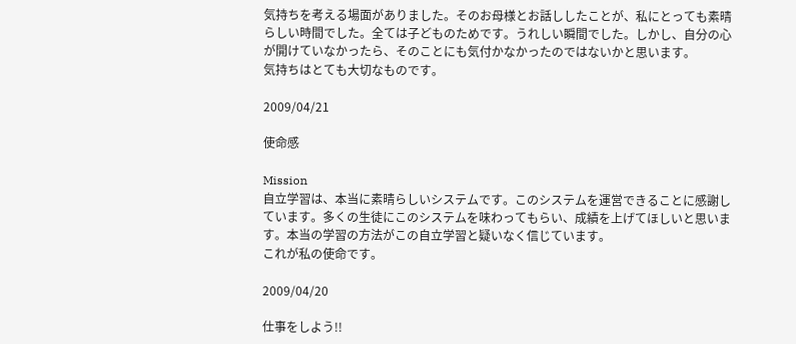気持ちを考える場面がありました。そのお母様とお話ししたことが、私にとっても素晴らしい時間でした。全ては子どものためです。うれしい瞬間でした。しかし、自分の心が開けていなかったら、そのことにも気付かなかったのではないかと思います。
気持ちはとても大切なものです。

2009/04/21

使命感

Mission
自立学習は、本当に素晴らしいシステムです。このシステムを運営できることに感謝しています。多くの生徒にこのシステムを味わってもらい、成績を上げてほしいと思います。本当の学習の方法がこの自立学習と疑いなく信じています。
これが私の使命です。

2009/04/20

仕事をしよう!!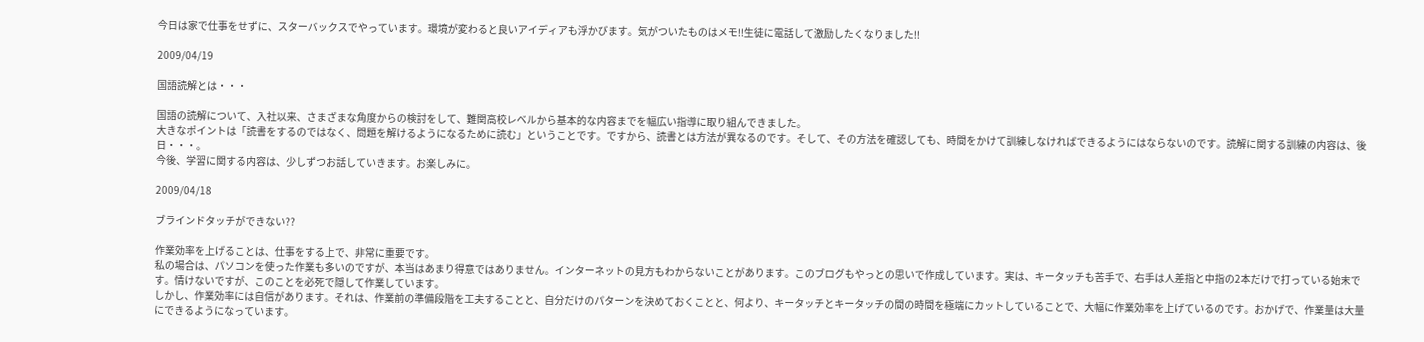今日は家で仕事をせずに、スターバックスでやっています。環境が変わると良いアイディアも浮かびます。気がついたものはメモ!!生徒に電話して激励したくなりました!!

2009/04/19

国語読解とは・・・

国語の読解について、入社以来、さまざまな角度からの検討をして、難関高校レベルから基本的な内容までを幅広い指導に取り組んできました。
大きなポイントは「読書をするのではなく、問題を解けるようになるために読む」ということです。ですから、読書とは方法が異なるのです。そして、その方法を確認しても、時間をかけて訓練しなければできるようにはならないのです。読解に関する訓練の内容は、後日・・・。
今後、学習に関する内容は、少しずつお話していきます。お楽しみに。

2009/04/18

ブラインドタッチができない??

作業効率を上げることは、仕事をする上で、非常に重要です。
私の場合は、パソコンを使った作業も多いのですが、本当はあまり得意ではありません。インターネットの見方もわからないことがあります。このブログもやっとの思いで作成しています。実は、キータッチも苦手で、右手は人差指と中指の2本だけで打っている始末です。情けないですが、このことを必死で隠して作業しています。
しかし、作業効率には自信があります。それは、作業前の準備段階を工夫することと、自分だけのパターンを決めておくことと、何より、キータッチとキータッチの間の時間を極端にカットしていることで、大幅に作業効率を上げているのです。おかげで、作業量は大量にできるようになっています。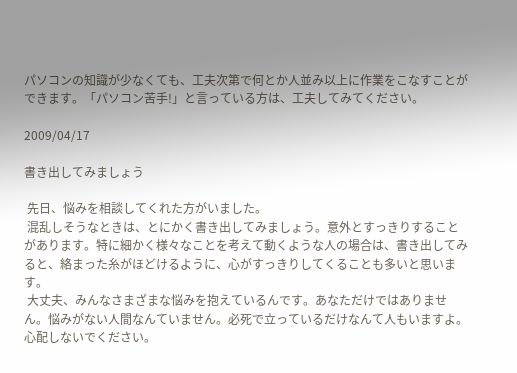パソコンの知識が少なくても、工夫次第で何とか人並み以上に作業をこなすことができます。「パソコン苦手!」と言っている方は、工夫してみてください。

2009/04/17

書き出してみましょう

 先日、悩みを相談してくれた方がいました。
 混乱しそうなときは、とにかく書き出してみましょう。意外とすっきりすることがあります。特に細かく様々なことを考えて動くような人の場合は、書き出してみると、絡まった糸がほどけるように、心がすっきりしてくることも多いと思います。
 大丈夫、みんなさまざまな悩みを抱えているんです。あなただけではありません。悩みがない人間なんていません。必死で立っているだけなんて人もいますよ。心配しないでください。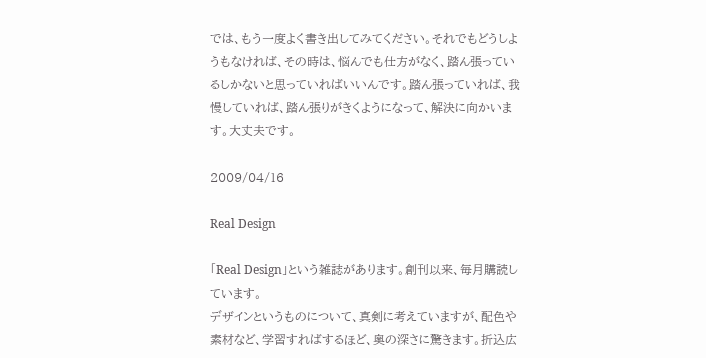では、もう一度よく書き出してみてください。それでもどうしようもなければ、その時は、悩んでも仕方がなく、踏ん張っているしかないと思っていればいいんです。踏ん張っていれば、我慢していれば、踏ん張りがきくようになって、解決に向かいます。大丈夫です。

2009/04/16

Real Design

「Real Design」という雑誌があります。創刊以来、毎月購読しています。
デザインというものについて、真剣に考えていますが、配色や素材など、学習すればするほど、奥の深さに驚きます。折込広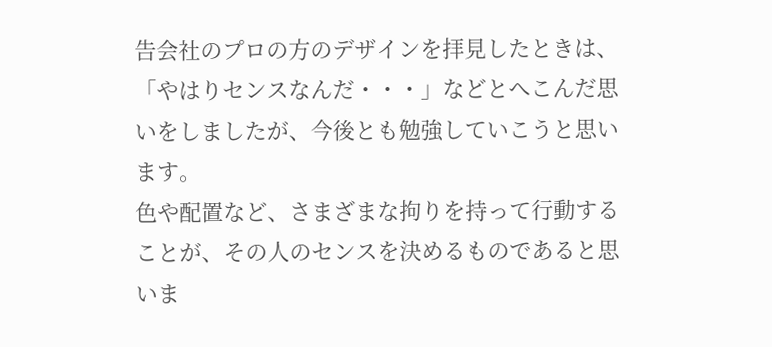告会社のプロの方のデザインを拝見したときは、「やはりセンスなんだ・・・」などとへこんだ思いをしましたが、今後とも勉強していこうと思います。
色や配置など、さまざまな拘りを持って行動することが、その人のセンスを決めるものであると思いま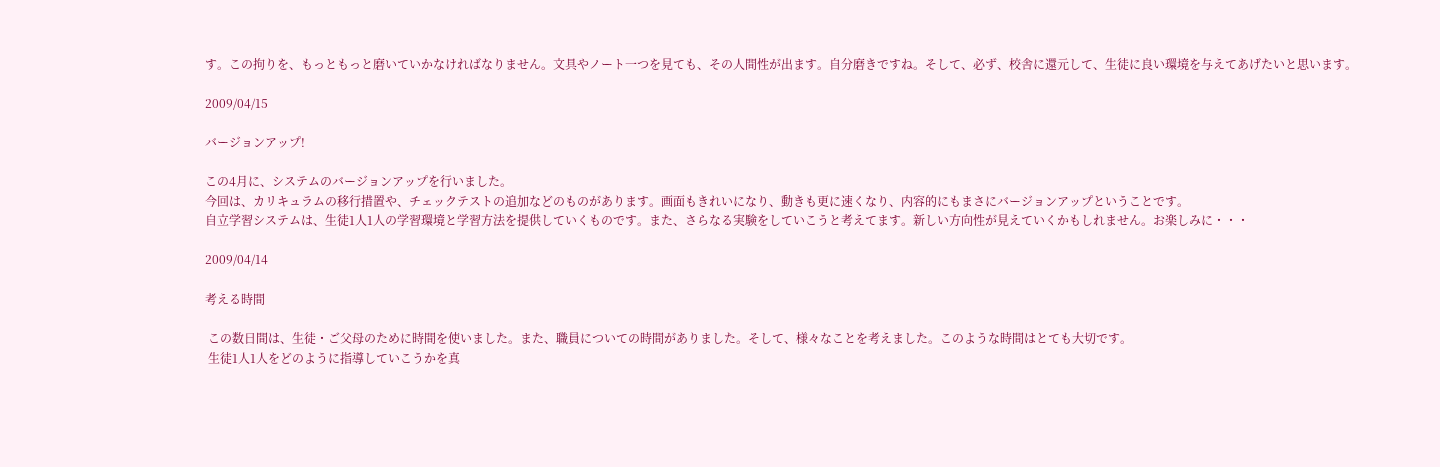す。この拘りを、もっともっと磨いていかなければなりません。文具やノート一つを見ても、その人間性が出ます。自分磨きですね。そして、必ず、校舎に還元して、生徒に良い環境を与えてあげたいと思います。

2009/04/15

バージョンアップ!

この4月に、システムのバージョンアップを行いました。
今回は、カリキュラムの移行措置や、チェックテストの追加などのものがあります。画面もきれいになり、動きも更に速くなり、内容的にもまさにバージョンアップということです。
自立学習システムは、生徒1人1人の学習環境と学習方法を提供していくものです。また、さらなる実験をしていこうと考えてます。新しい方向性が見えていくかもしれません。お楽しみに・・・

2009/04/14

考える時間

 この数日間は、生徒・ご父母のために時間を使いました。また、職員についての時間がありました。そして、様々なことを考えました。このような時間はとても大切です。
 生徒1人1人をどのように指導していこうかを真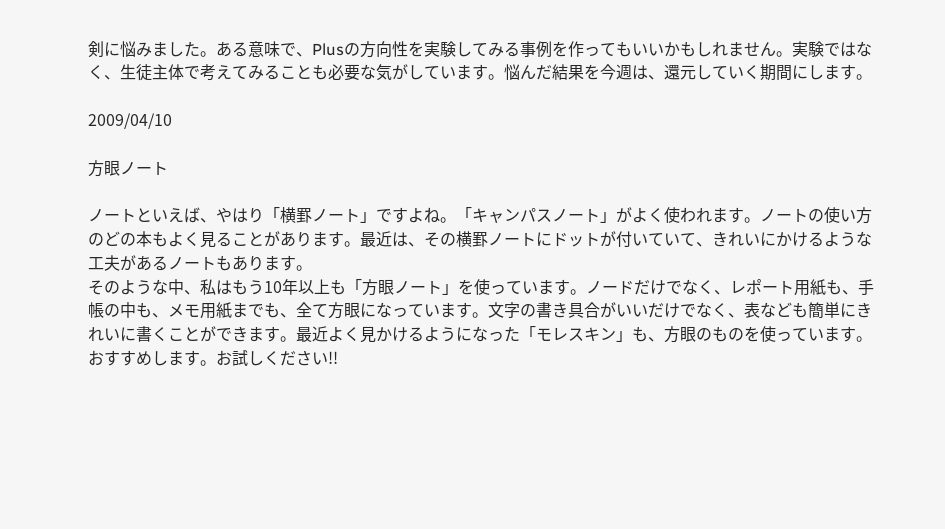剣に悩みました。ある意味で、Plusの方向性を実験してみる事例を作ってもいいかもしれません。実験ではなく、生徒主体で考えてみることも必要な気がしています。悩んだ結果を今週は、還元していく期間にします。

2009/04/10

方眼ノート

ノートといえば、やはり「横罫ノート」ですよね。「キャンパスノート」がよく使われます。ノートの使い方のどの本もよく見ることがあります。最近は、その横罫ノートにドットが付いていて、きれいにかけるような工夫があるノートもあります。
そのような中、私はもう10年以上も「方眼ノート」を使っています。ノードだけでなく、レポート用紙も、手帳の中も、メモ用紙までも、全て方眼になっています。文字の書き具合がいいだけでなく、表なども簡単にきれいに書くことができます。最近よく見かけるようになった「モレスキン」も、方眼のものを使っています。おすすめします。お試しください!!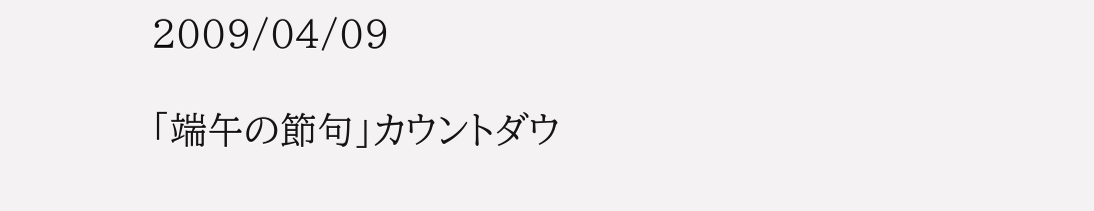2009/04/09

「端午の節句」カウントダウ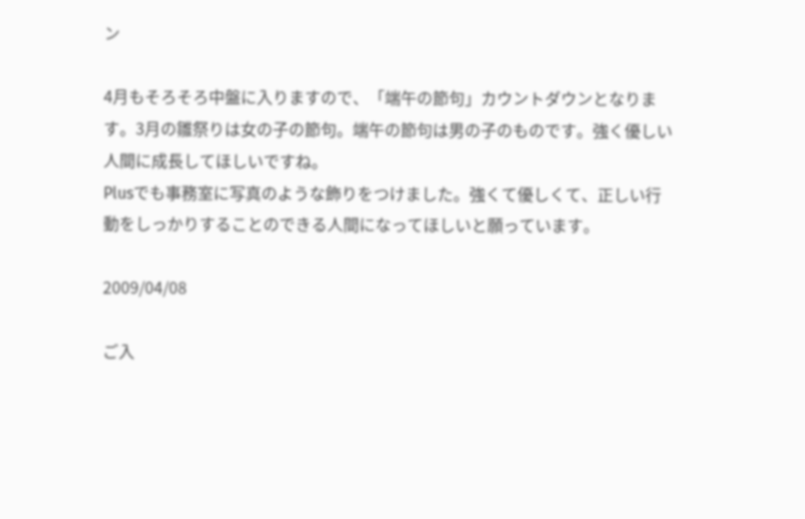ン

4月もそろそろ中盤に入りますので、「端午の節句」カウントダウンとなります。3月の雛祭りは女の子の節句。端午の節句は男の子のものです。強く優しい人間に成長してほしいですね。
Plusでも事務室に写真のような飾りをつけました。強くて優しくて、正しい行動をしっかりすることのできる人間になってほしいと願っています。

2009/04/08

ご入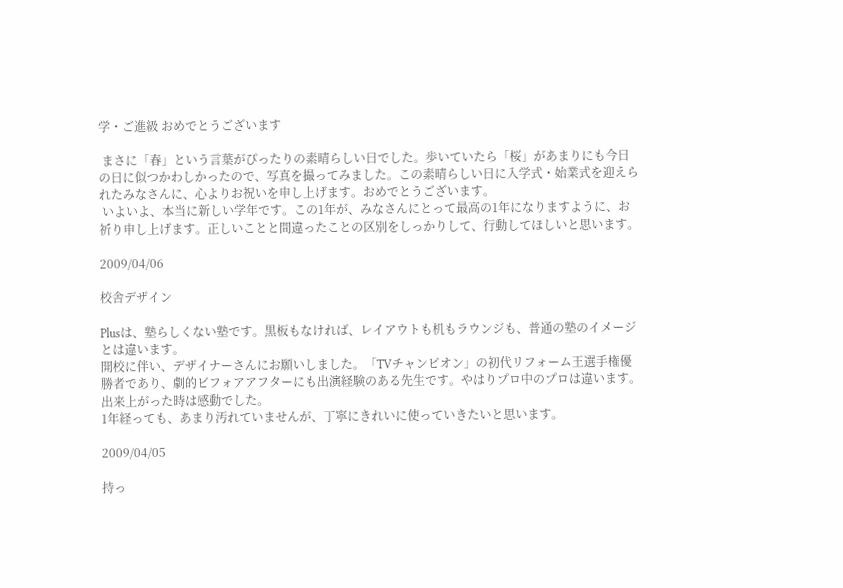学・ご進級 おめでとうございます

 まさに「春」という言葉がぴったりの素晴らしい日でした。歩いていたら「桜」があまりにも今日の日に似つかわしかったので、写真を撮ってみました。この素晴らしい日に入学式・始業式を迎えられたみなさんに、心よりお祝いを申し上げます。おめでとうございます。
 いよいよ、本当に新しい学年です。この1年が、みなさんにとって最高の1年になりますように、お祈り申し上げます。正しいことと間違ったことの区別をしっかりして、行動してほしいと思います。

2009/04/06

校舎デザイン

Plusは、塾らしくない塾です。黒板もなければ、レイアウトも机もラウンジも、普通の塾のイメージとは違います。
開校に伴い、デザイナーさんにお願いしました。「TVチャンピオン」の初代リフォーム王選手権優勝者であり、劇的ビフォアアフターにも出演経験のある先生です。やはりプロ中のプロは違います。出来上がった時は感動でした。
1年経っても、あまり汚れていませんが、丁寧にきれいに使っていきたいと思います。

2009/04/05

持っ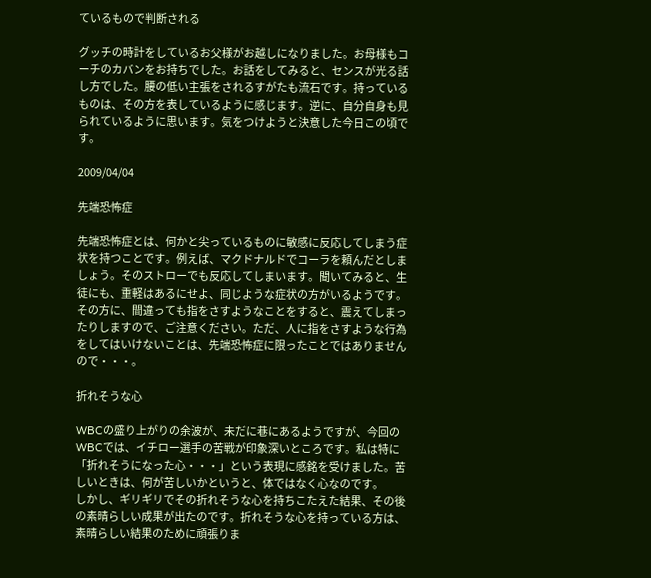ているもので判断される

グッチの時計をしているお父様がお越しになりました。お母様もコーチのカバンをお持ちでした。お話をしてみると、センスが光る話し方でした。腰の低い主張をされるすがたも流石です。持っているものは、その方を表しているように感じます。逆に、自分自身も見られているように思います。気をつけようと決意した今日この頃です。

2009/04/04

先端恐怖症

先端恐怖症とは、何かと尖っているものに敏感に反応してしまう症状を持つことです。例えば、マクドナルドでコーラを頼んだとしましょう。そのストローでも反応してしまいます。聞いてみると、生徒にも、重軽はあるにせよ、同じような症状の方がいるようです。
その方に、間違っても指をさすようなことをすると、震えてしまったりしますので、ご注意ください。ただ、人に指をさすような行為をしてはいけないことは、先端恐怖症に限ったことではありませんので・・・。

折れそうな心

WBCの盛り上がりの余波が、未だに巷にあるようですが、今回のWBCでは、イチロー選手の苦戦が印象深いところです。私は特に「折れそうになった心・・・」という表現に感銘を受けました。苦しいときは、何が苦しいかというと、体ではなく心なのです。
しかし、ギリギリでその折れそうな心を持ちこたえた結果、その後の素晴らしい成果が出たのです。折れそうな心を持っている方は、素晴らしい結果のために頑張りま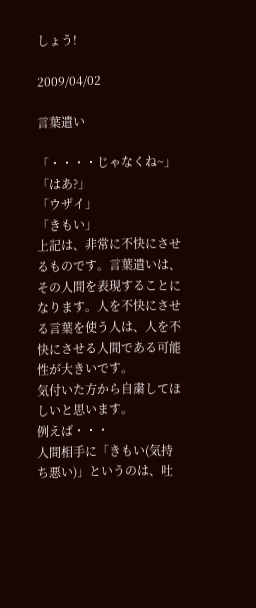しょう!

2009/04/02

言葉遣い

「・・・・じゃなくね~」
「はあ?」
「ウザイ」
「きもい」
上記は、非常に不快にさせるものです。言葉遣いは、その人間を表現することになります。人を不快にさせる言葉を使う人は、人を不快にさせる人間である可能性が大きいです。
気付いた方から自粛してほしいと思います。
例えば・・・
人間相手に「きもい(気持ち悪い)」というのは、吐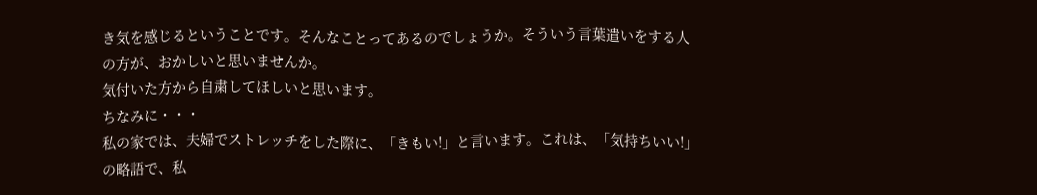き気を感じるということです。そんなことってあるのでしょうか。そういう言葉遣いをする人の方が、おかしいと思いませんか。
気付いた方から自粛してほしいと思います。
ちなみに・・・
私の家では、夫婦でストレッチをした際に、「きもい!」と言います。これは、「気持ちいい!」の略語で、私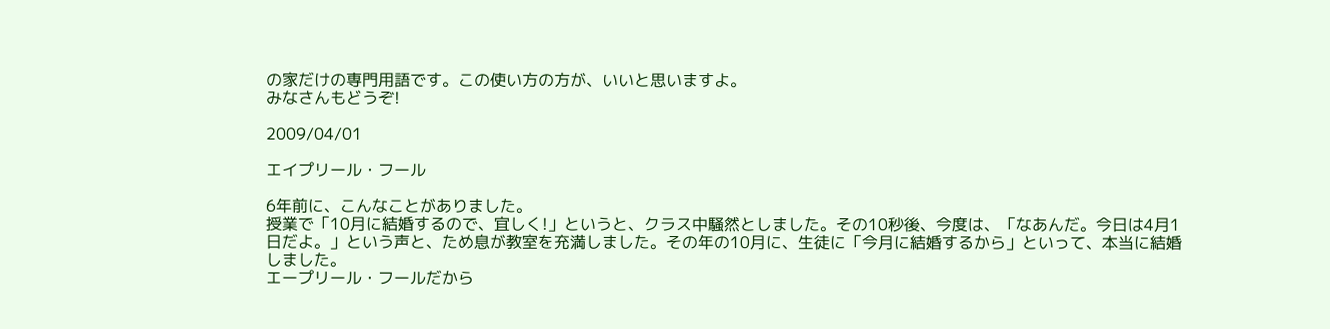の家だけの専門用語です。この使い方の方が、いいと思いますよ。
みなさんもどうぞ!

2009/04/01

エイプリール・フール

6年前に、こんなことがありました。
授業で「10月に結婚するので、宜しく!」というと、クラス中騒然としました。その10秒後、今度は、「なあんだ。今日は4月1日だよ。」という声と、ため息が教室を充満しました。その年の10月に、生徒に「今月に結婚するから」といって、本当に結婚しました。
エープリール・フールだから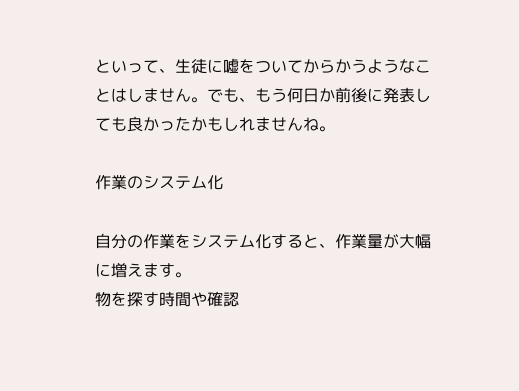といって、生徒に嘘をついてからかうようなことはしません。でも、もう何日か前後に発表しても良かったかもしれませんね。

作業のシステム化

自分の作業をシステム化すると、作業量が大幅に増えます。
物を探す時間や確認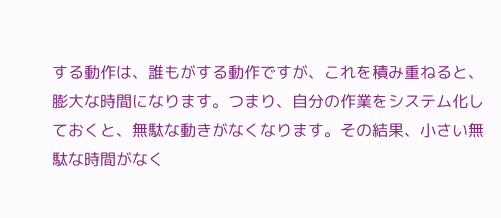する動作は、誰もがする動作ですが、これを積み重ねると、膨大な時間になります。つまり、自分の作業をシステム化しておくと、無駄な動きがなくなります。その結果、小さい無駄な時間がなく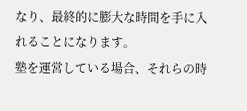なり、最終的に膨大な時間を手に入れることになります。
塾を運営している場合、それらの時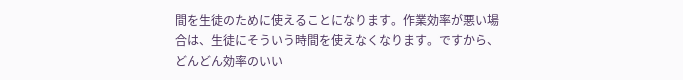間を生徒のために使えることになります。作業効率が悪い場合は、生徒にそういう時間を使えなくなります。ですから、どんどん効率のいい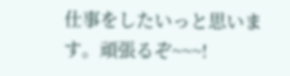仕事をしたいっと思います。頑張るぞ~~~!